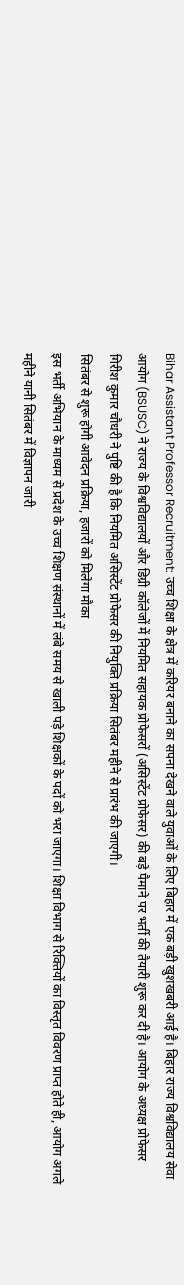Bihar Assistant Professor Recruitment: उच्च शिक्षा के क्षेत्र में करियर बनाने का सपना देखने वाले युवाओं के लिए बिहार में एक बड़ी खुशखबरी आई है। बिहार राज्य विश्वविद्यालय सेवा आयोग (BSUSC) ने राज्य के विश्वविद्यालयों और डिग्री कॉलेजों में नियमित सहायक प्रोफेसरों (असिस्टेंट प्रोफेसर) की बड़े पैमाने पर भर्ती की तैयारी शुरू कर दी है। आयोग के अध्यक्ष प्रोफेसर गिरीश कुमार चौधरी ने पुष्टि की है कि नियमित असिस्टेंट प्रोफेसर की नियुक्ति प्रक्रिया सितंबर महीने से प्रारंभ की जाएगी।
सितंबर से शुरू होगी आवेदन प्रक्रिया, हजारों को मिलेगा मौका
इस भर्ती अभियान के माध्यम से प्रदेश के उच्च शिक्षण संस्थानों में लंबे समय से खाली पड़े शिक्षकों के पदों को भरा जाएगा। शिक्षा विभाग से रिक्तियों का विस्तृत विवरण प्राप्त होते ही, आयोग अगले महीने यानी सितंबर में विज्ञापन जारी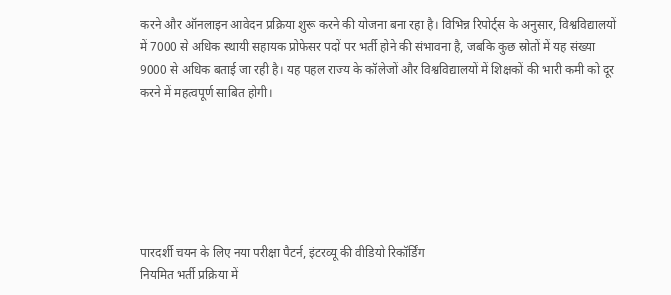करने और ऑनलाइन आवेदन प्रक्रिया शुरू करने की योजना बना रहा है। विभिन्न रिपोर्ट्स के अनुसार, विश्वविद्यालयों में 7000 से अधिक स्थायी सहायक प्रोफेसर पदों पर भर्ती होने की संभावना है, जबकि कुछ स्रोतों में यह संख्या 9000 से अधिक बताई जा रही है। यह पहल राज्य के कॉलेजों और विश्वविद्यालयों में शिक्षकों की भारी कमी को दूर करने में महत्वपूर्ण साबित होगी।






पारदर्शी चयन के लिए नया परीक्षा पैटर्न, इंटरव्यू की वीडियो रिकॉर्डिंग
नियमित भर्ती प्रक्रिया में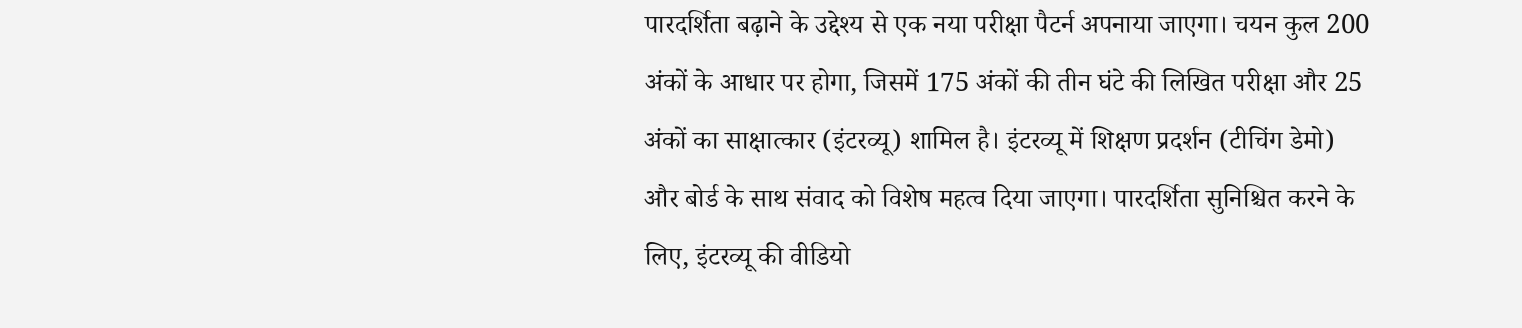पारदर्शिता बढ़ाने के उद्देश्य से एक नया परीक्षा पैटर्न अपनाया जाएगा। चयन कुल 200 अंकों के आधार पर होगा, जिसमें 175 अंकों की तीन घंटे की लिखित परीक्षा और 25 अंकों का साक्षात्कार (इंटरव्यू) शामिल है। इंटरव्यू में शिक्षण प्रदर्शन (टीचिंग डेमो) और बोर्ड के साथ संवाद को विशेष महत्व दिया जाएगा। पारदर्शिता सुनिश्चित करने के लिए, इंटरव्यू की वीडियो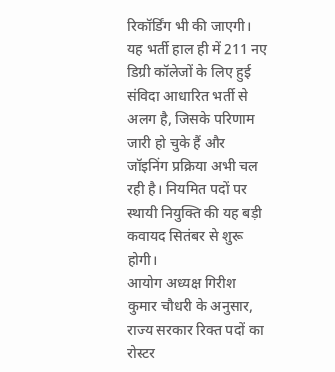रिकॉर्डिंग भी की जाएगी। यह भर्ती हाल ही में 211 नए डिग्री कॉलेजों के लिए हुई संविदा आधारित भर्ती से अलग है, जिसके परिणाम जारी हो चुके हैं और जॉइनिंग प्रक्रिया अभी चल रही है। नियमित पदों पर स्थायी नियुक्ति की यह बड़ी कवायद सितंबर से शुरू होगी।
आयोग अध्यक्ष गिरीश कुमार चौधरी के अनुसार, राज्य सरकार रिक्त पदों का रोस्टर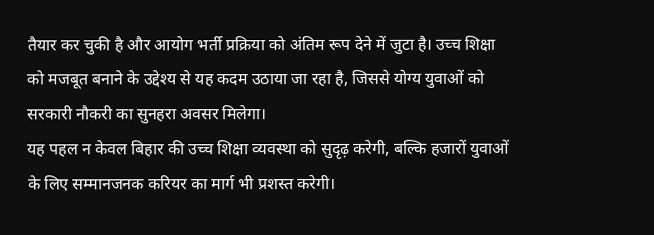तैयार कर चुकी है और आयोग भर्ती प्रक्रिया को अंतिम रूप देने में जुटा है। उच्च शिक्षा को मजबूत बनाने के उद्देश्य से यह कदम उठाया जा रहा है, जिससे योग्य युवाओं को सरकारी नौकरी का सुनहरा अवसर मिलेगा।
यह पहल न केवल बिहार की उच्च शिक्षा व्यवस्था को सुदृढ़ करेगी, बल्कि हजारों युवाओं के लिए सम्मानजनक करियर का मार्ग भी प्रशस्त करेगी।